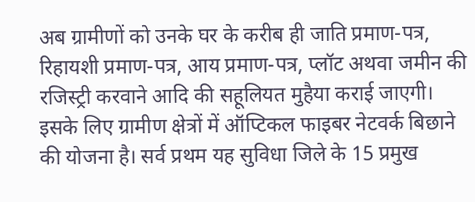अब ग्रामीणों को उनके घर के करीब ही जाति प्रमाण-पत्र, रिहायशी प्रमाण-पत्र, आय प्रमाण-पत्र, प्लॉट अथवा जमीन की रजिस्ट्री करवाने आदि की सहूलियत मुहैया कराई जाएगी।
इसके लिए ग्रामीण क्षेत्रों में ऑप्टिकल फाइबर नेटवर्क बिछाने की योजना है। सर्व प्रथम यह सुविधा जिले के 15 प्रमुख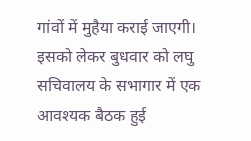गांवों में मुहैया कराई जाएगी।
इसको लेकर बुधवार को लघु सचिवालय के सभागार में एक आवश्यक बैठक हुई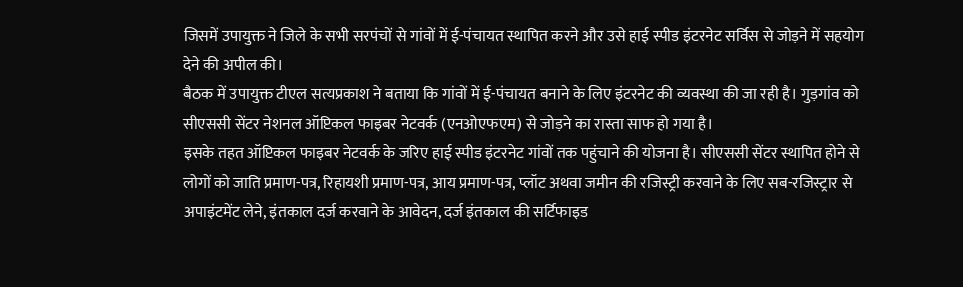जिसमें उपायुक्त ने जिले के सभी सरपंचों से गांवों में ई-पंचायत स्थापित करने और उसे हाई स्पीड इंटरनेट सर्विस से जोड़ने में सहयोग देने की अपील की।
बैठक में उपायुक्त टीएल सत्यप्रकाश ने बताया कि गांवों में ई-पंचायत बनाने के लिए इंटरनेट की व्यवस्था की जा रही है। गुड़गांव को सीएससी सेंटर नेशनल ऑप्टिकल फाइबर नेटवर्क (एनओएफएम) से जोड़ने का रास्ता साफ हो गया है।
इसके तहत ऑप्टिकल फाइबर नेटवर्क के जरिए हाई स्पीड इंटरनेट गांवों तक पहुंचाने की योजना है। सीएससी सेंटर स्थापित होने से लोगों को जाति प्रमाण-पत्र, रिहायशी प्रमाण-पत्र, आय प्रमाण-पत्र, प्लॉट अथवा जमीन की रजिस्ट्री करवाने के लिए सब-रजिस्ट्रार से अपाइंटमेंट लेने, इंतकाल दर्ज करवाने के आवेदन, दर्ज इंतकाल की सर्टिफाइड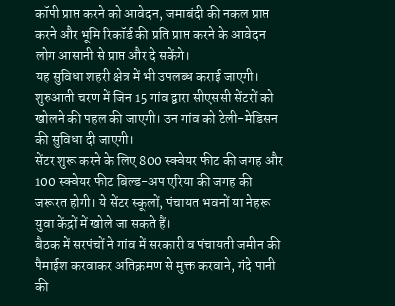कॉपी प्राप्त करने को आवेदन, जमाबंदी की नकल प्राप्त करने और भूमि रिकॉर्ड की प्रति प्राप्त करने के आवेदन लोग आसानी से प्राप्त और दे सकेंगे।
यह सुविधा शहरी क्षेत्र में भी उपलब्ध कराई जाएगी। शुरुआती चरण में जिन 15 गांव द्वारा सीएससी सेंटरों को खोलने की पहल की जाएगी। उन गांव को टेली-मेडिसन की सुविधा दी जाएगी।
सेंटर शुरू करने के लिए 800 स्क्वेयर फीट की जगह और 100 स्क्वेयर फीट बिल्ड-अप एरिया की जगह की जरूरत होगी। ये सेंटर स्कूलों, पंचायत भवनों या नेहरू युवा केंद्रों में खोले जा सकते हैं।
बैठक में सरपंचों ने गांव में सरकारी व पंचायती जमीन की पैमाईश करवाकर अतिक्रमण से मुक्त करवाने, गंदे पानी की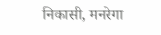निकासी, मनरेगा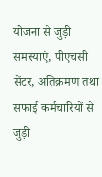योजना से जुड़ी समस्याएं, पीएचसी सेंटर, अतिक्रमण तथा सफाई कर्मचारियों से जुड़ी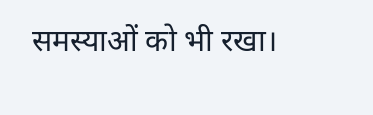समस्याओं को भी रखा।